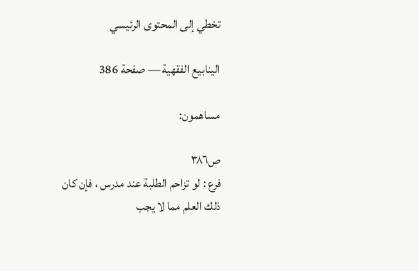تخطي إلى المحتوى الرئيسي

الينابيع الفقهية — صفحة 386

مساهمون:

ص٣٨٦
فرع : لو تزاحم الطلبة عند مدرس ، فإن كان ذلك العلم مما لا يجب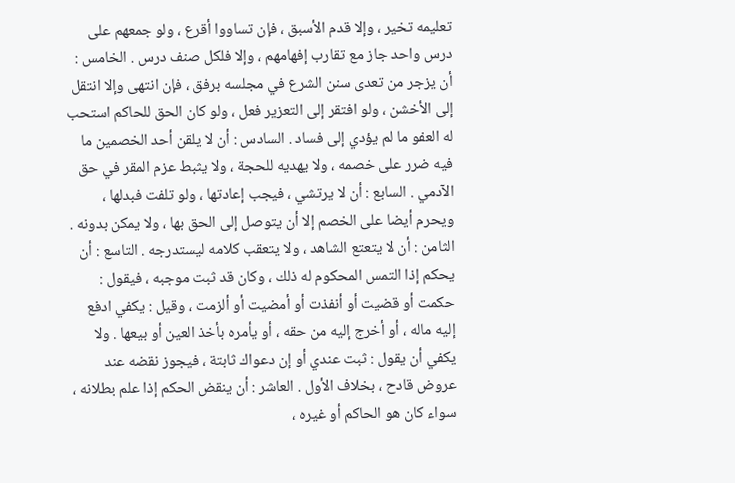تعليمه تخير ، وإلا قدم الأسبق ، فإن تساووا أقرع ، ولو جمعهم على درس واحد جاز مع تقارب إفهامهم ، وإلا فلكل صنف درس . الخامس : أن يزجر من تعدى سنن الشرع في مجلسه برفق ، فإن انتهى وإلا انتقل إلى الأخشن ، ولو افتقر إلى التعزير فعل ، ولو كان الحق للحاكم استحب له العفو ما لم يؤدي إلى فساد . السادس : أن لا يلقن أحد الخصمين ما فيه ضرر على خصمه ، ولا يهديه للحجة ، ولا يثبط عزم المقر في حق الآدمي . السابع : أن لا يرتشي ، فيجب إعادتها ، ولو تلفت فبدلها ، ويحرم أيضا على الخصم إلا أن يتوصل إلى الحق بها ، ولا يمكن بدونه . الثامن : أن لا يتعتع الشاهد ، ولا يتعقب كلامه ليستدرجه . التاسع : أن يحكم إذا التمس المحكوم له ذلك ، وكان قد ثبت موجبه ، فيقول : حكمت أو قضيت أو أنفذت أو أمضيت أو ألزمت ، وقيل : يكفي ادفع إليه ماله ، أو أخرج إليه من حقه ، أو يأمره بأخذ العين أو بيعها . ولا يكفي أن يقول : ثبت عندي أو إن دعواك ثابتة ، فيجوز نقضه عند عروض قادح ، بخلاف الأول . العاشر : أن ينقض الحكم إذا علم بطلانه ، سواء كان هو الحاكم أو غيره ،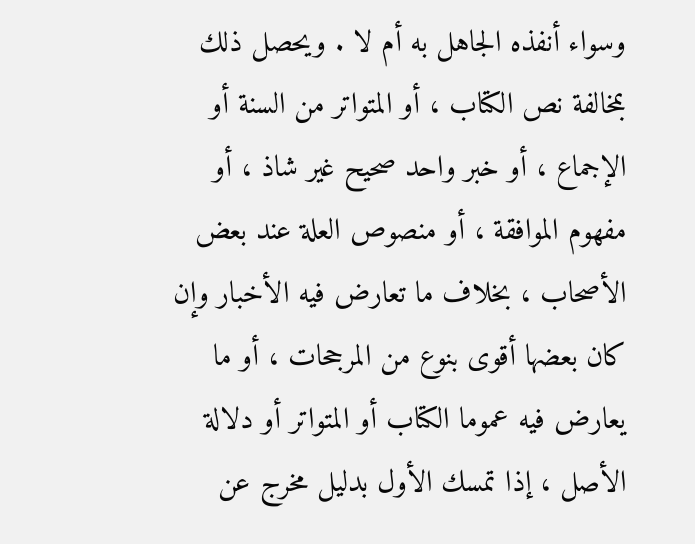وسواء أنفذه الجاهل به أم لا . ويحصل ذلك بمخالفة نص الكتاب ، أو المتواتر من السنة أو الإجماع ، أو خبر واحد صحيح غير شاذ ، أو مفهوم الموافقة ، أو منصوص العلة عند بعض الأصحاب ، بخلاف ما تعارض فيه الأخبار وإن كان بعضها أقوى بنوع من المرجحات ، أو ما يعارض فيه عموما الكتاب أو المتواتر أو دلالة الأصل ، إذا تمسك الأول بدليل مخرج عن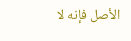الأصل فإنه لا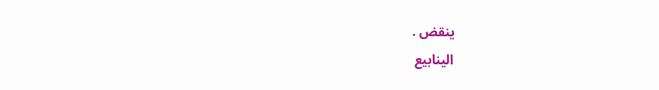ينقض .
الينابيع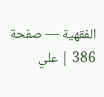الفقهية — صفحة 386 | علي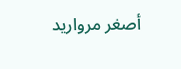أصغر مرواريد